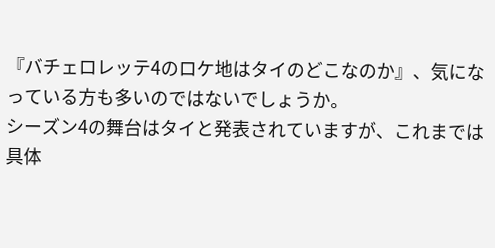『バチェロレッテ4のロケ地はタイのどこなのか』、気になっている方も多いのではないでしょうか。
シーズン4の舞台はタイと発表されていますが、これまでは具体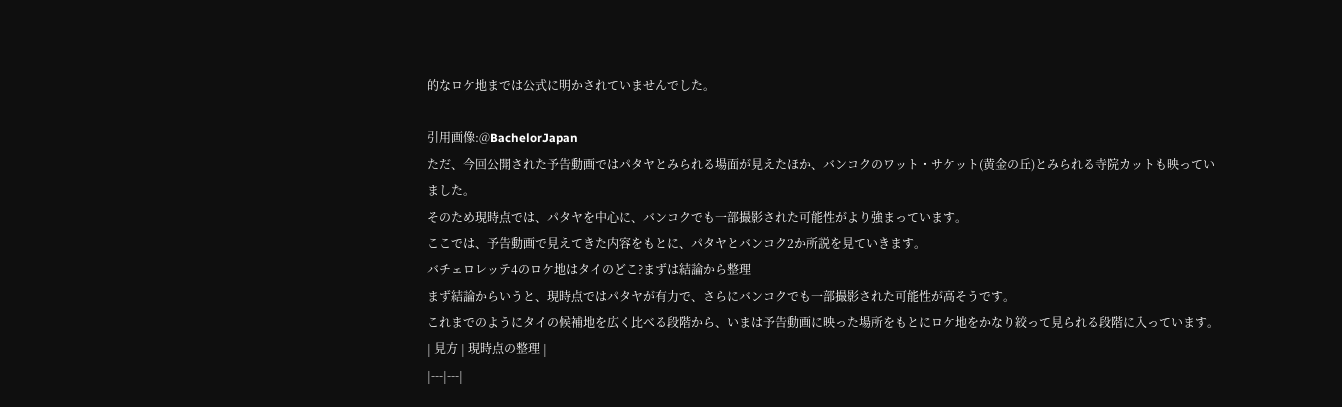的なロケ地までは公式に明かされていませんでした。

引用画像:@BachelorJapan
ただ、今回公開された予告動画ではパタヤとみられる場面が見えたほか、バンコクのワット・サケット(黄金の丘)とみられる寺院カットも映っていました。
そのため現時点では、パタヤを中心に、バンコクでも一部撮影された可能性がより強まっています。
ここでは、予告動画で見えてきた内容をもとに、パタヤとバンコク2か所説を見ていきます。
バチェロレッテ4のロケ地はタイのどこ?まずは結論から整理
まず結論からいうと、現時点ではパタヤが有力で、さらにバンコクでも一部撮影された可能性が高そうです。
これまでのようにタイの候補地を広く比べる段階から、いまは予告動画に映った場所をもとにロケ地をかなり絞って見られる段階に入っています。
| 見方 | 現時点の整理 |
|---|---|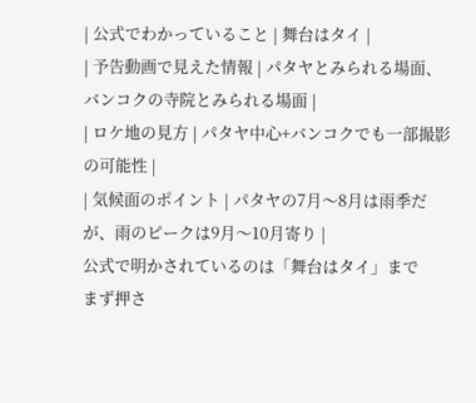| 公式でわかっていること | 舞台はタイ |
| 予告動画で見えた情報 | パタヤとみられる場面、バンコクの寺院とみられる場面 |
| ロケ地の見方 | パタヤ中心+バンコクでも一部撮影の可能性 |
| 気候面のポイント | パタヤの7月〜8月は雨季だが、雨のピークは9月〜10月寄り |
公式で明かされているのは「舞台はタイ」まで
まず押さ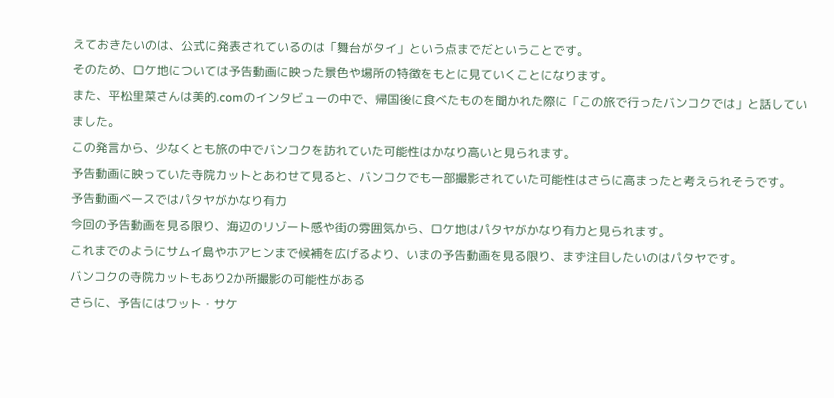えておきたいのは、公式に発表されているのは「舞台がタイ」という点までだということです。
そのため、ロケ地については予告動画に映った景色や場所の特徴をもとに見ていくことになります。
また、平松里菜さんは美的.comのインタビューの中で、帰国後に食べたものを聞かれた際に「この旅で行ったバンコクでは」と話していました。
この発言から、少なくとも旅の中でバンコクを訪れていた可能性はかなり高いと見られます。
予告動画に映っていた寺院カットとあわせて見ると、バンコクでも一部撮影されていた可能性はさらに高まったと考えられそうです。
予告動画ベースではパタヤがかなり有力
今回の予告動画を見る限り、海辺のリゾート感や街の雰囲気から、ロケ地はパタヤがかなり有力と見られます。
これまでのようにサムイ島やホアヒンまで候補を広げるより、いまの予告動画を見る限り、まず注目したいのはパタヤです。
バンコクの寺院カットもあり2か所撮影の可能性がある
さらに、予告にはワット・サケ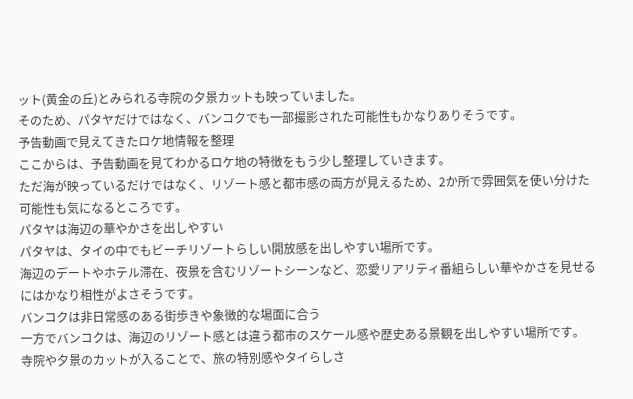ット(黄金の丘)とみられる寺院の夕景カットも映っていました。
そのため、パタヤだけではなく、バンコクでも一部撮影された可能性もかなりありそうです。
予告動画で見えてきたロケ地情報を整理
ここからは、予告動画を見てわかるロケ地の特徴をもう少し整理していきます。
ただ海が映っているだけではなく、リゾート感と都市感の両方が見えるため、2か所で雰囲気を使い分けた可能性も気になるところです。
パタヤは海辺の華やかさを出しやすい
パタヤは、タイの中でもビーチリゾートらしい開放感を出しやすい場所です。
海辺のデートやホテル滞在、夜景を含むリゾートシーンなど、恋愛リアリティ番組らしい華やかさを見せるにはかなり相性がよさそうです。
バンコクは非日常感のある街歩きや象徴的な場面に合う
一方でバンコクは、海辺のリゾート感とは違う都市のスケール感や歴史ある景観を出しやすい場所です。
寺院や夕景のカットが入ることで、旅の特別感やタイらしさ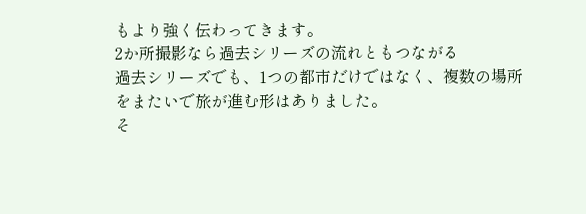もより強く伝わってきます。
2か所撮影なら過去シリーズの流れともつながる
過去シリーズでも、1つの都市だけではなく、複数の場所をまたいで旅が進む形はありました。
そ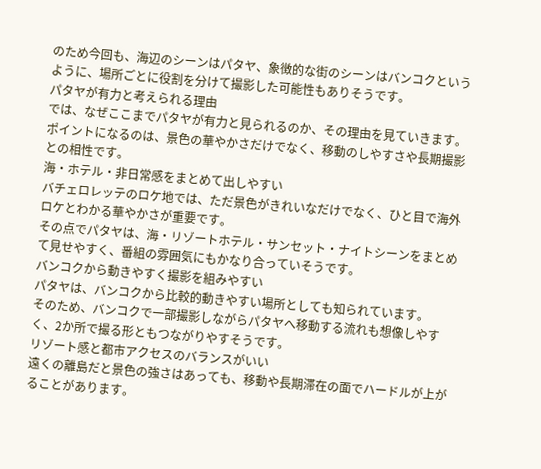のため今回も、海辺のシーンはパタヤ、象徴的な街のシーンはバンコクというように、場所ごとに役割を分けて撮影した可能性もありそうです。
パタヤが有力と考えられる理由
では、なぜここまでパタヤが有力と見られるのか、その理由を見ていきます。
ポイントになるのは、景色の華やかさだけでなく、移動のしやすさや長期撮影との相性です。
海・ホテル・非日常感をまとめて出しやすい
バチェロレッテのロケ地では、ただ景色がきれいなだけでなく、ひと目で海外ロケとわかる華やかさが重要です。
その点でパタヤは、海・リゾートホテル・サンセット・ナイトシーンをまとめて見せやすく、番組の雰囲気にもかなり合っていそうです。
バンコクから動きやすく撮影を組みやすい
パタヤは、バンコクから比較的動きやすい場所としても知られています。
そのため、バンコクで一部撮影しながらパタヤへ移動する流れも想像しやすく、2か所で撮る形ともつながりやすそうです。
リゾート感と都市アクセスのバランスがいい
遠くの離島だと景色の強さはあっても、移動や長期滞在の面でハードルが上がることがあります。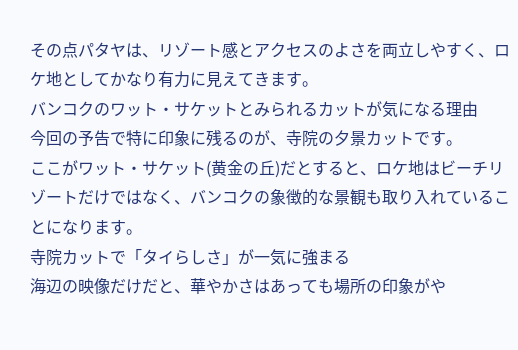その点パタヤは、リゾート感とアクセスのよさを両立しやすく、ロケ地としてかなり有力に見えてきます。
バンコクのワット・サケットとみられるカットが気になる理由
今回の予告で特に印象に残るのが、寺院の夕景カットです。
ここがワット・サケット(黄金の丘)だとすると、ロケ地はビーチリゾートだけではなく、バンコクの象徴的な景観も取り入れていることになります。
寺院カットで「タイらしさ」が一気に強まる
海辺の映像だけだと、華やかさはあっても場所の印象がや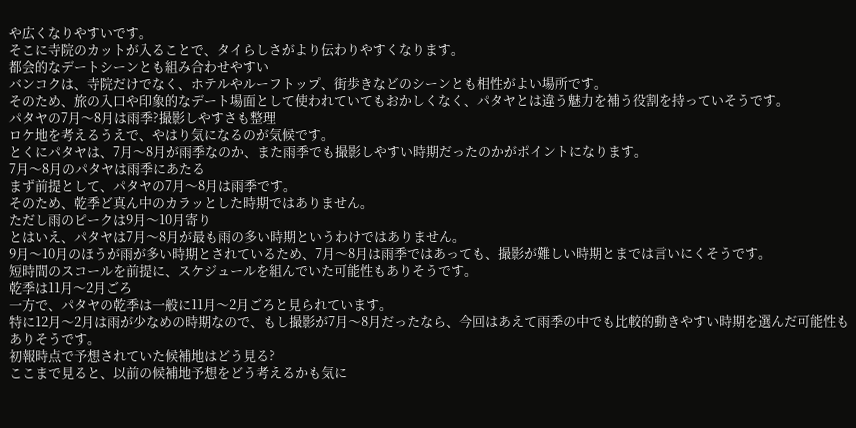や広くなりやすいです。
そこに寺院のカットが入ることで、タイらしさがより伝わりやすくなります。
都会的なデートシーンとも組み合わせやすい
バンコクは、寺院だけでなく、ホテルやルーフトップ、街歩きなどのシーンとも相性がよい場所です。
そのため、旅の入口や印象的なデート場面として使われていてもおかしくなく、パタヤとは違う魅力を補う役割を持っていそうです。
パタヤの7月〜8月は雨季?撮影しやすさも整理
ロケ地を考えるうえで、やはり気になるのが気候です。
とくにパタヤは、7月〜8月が雨季なのか、また雨季でも撮影しやすい時期だったのかがポイントになります。
7月〜8月のパタヤは雨季にあたる
まず前提として、パタヤの7月〜8月は雨季です。
そのため、乾季ど真ん中のカラッとした時期ではありません。
ただし雨のピークは9月〜10月寄り
とはいえ、パタヤは7月〜8月が最も雨の多い時期というわけではありません。
9月〜10月のほうが雨が多い時期とされているため、7月〜8月は雨季ではあっても、撮影が難しい時期とまでは言いにくそうです。
短時間のスコールを前提に、スケジュールを組んでいた可能性もありそうです。
乾季は11月〜2月ごろ
一方で、パタヤの乾季は一般に11月〜2月ごろと見られています。
特に12月〜2月は雨が少なめの時期なので、もし撮影が7月〜8月だったなら、今回はあえて雨季の中でも比較的動きやすい時期を選んだ可能性もありそうです。
初報時点で予想されていた候補地はどう見る?
ここまで見ると、以前の候補地予想をどう考えるかも気に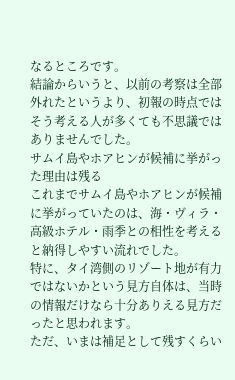なるところです。
結論からいうと、以前の考察は全部外れたというより、初報の時点ではそう考える人が多くても不思議ではありませんでした。
サムイ島やホアヒンが候補に挙がった理由は残る
これまでサムイ島やホアヒンが候補に挙がっていたのは、海・ヴィラ・高級ホテル・雨季との相性を考えると納得しやすい流れでした。
特に、タイ湾側のリゾート地が有力ではないかという見方自体は、当時の情報だけなら十分ありえる見方だったと思われます。
ただ、いまは補足として残すくらい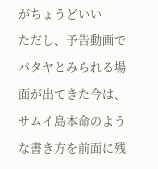がちょうどいい
ただし、予告動画でパタヤとみられる場面が出てきた今は、サムイ島本命のような書き方を前面に残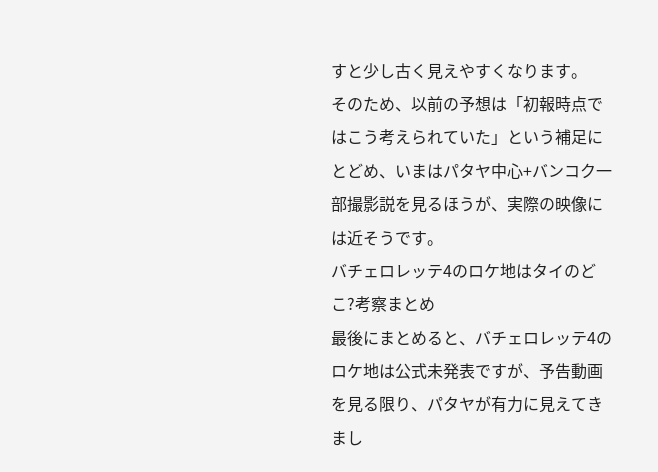すと少し古く見えやすくなります。
そのため、以前の予想は「初報時点ではこう考えられていた」という補足にとどめ、いまはパタヤ中心+バンコク一部撮影説を見るほうが、実際の映像には近そうです。
バチェロレッテ4のロケ地はタイのどこ?考察まとめ
最後にまとめると、バチェロレッテ4のロケ地は公式未発表ですが、予告動画を見る限り、パタヤが有力に見えてきまし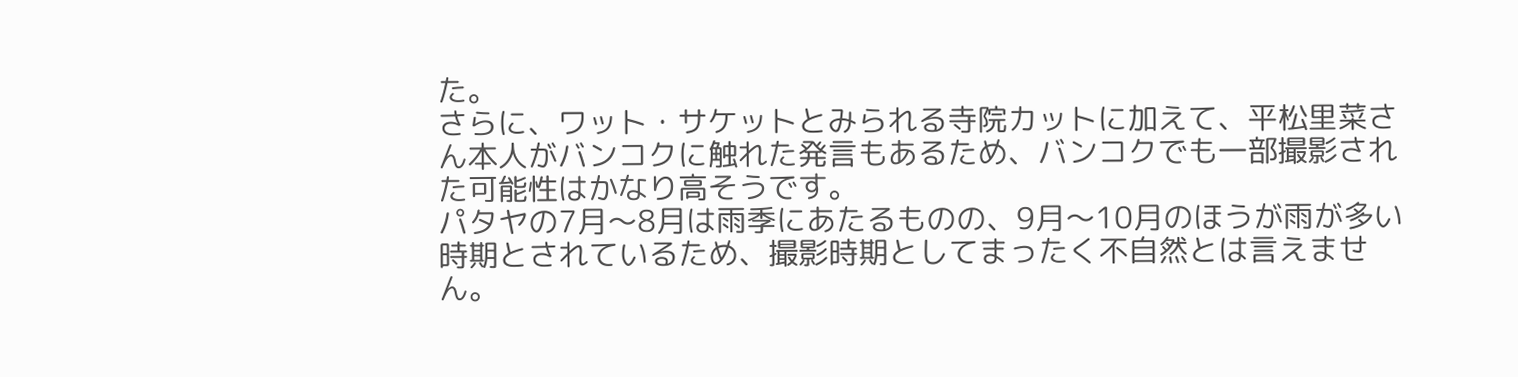た。
さらに、ワット・サケットとみられる寺院カットに加えて、平松里菜さん本人がバンコクに触れた発言もあるため、バンコクでも一部撮影された可能性はかなり高そうです。
パタヤの7月〜8月は雨季にあたるものの、9月〜10月のほうが雨が多い時期とされているため、撮影時期としてまったく不自然とは言えません。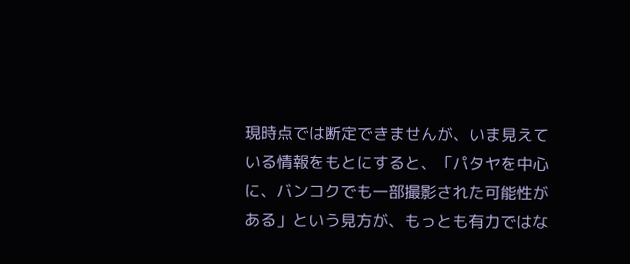現時点では断定できませんが、いま見えている情報をもとにすると、「パタヤを中心に、バンコクでも一部撮影された可能性がある」という見方が、もっとも有力ではな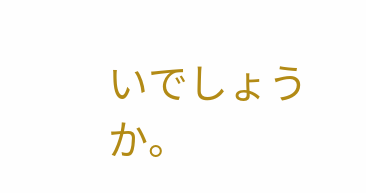いでしょうか。